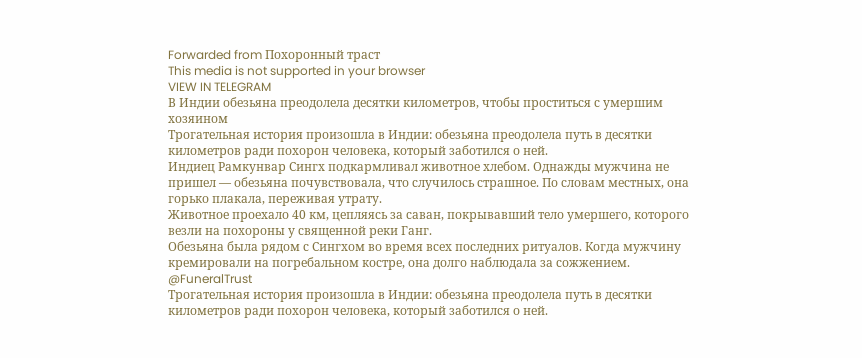Forwarded from Похоронный траст
This media is not supported in your browser
VIEW IN TELEGRAM
В Индии обезьяна преодолела десятки километров, чтобы проститься с умершим хозяином
Трогательная история произошла в Индии: обезьяна преодолела путь в десятки километров ради похорон человека, который заботился о ней.
Индиец Рамкунвар Сингх подкармливал животное хлебом. Однажды мужчина не пришел — обезьяна почувствовала, что случилось страшное. По словам местных, она горько плакала, переживая утрату.
Животное проехало 40 км, цепляясь за саван, покрывавший тело умершего, которого везли на похороны у священной реки Ганг.
Обезьяна была рядом с Сингхом во время всех последних ритуалов. Когда мужчину кремировали на погребальном костре, она долго наблюдала за сожжением.
@FuneralTrust
Трогательная история произошла в Индии: обезьяна преодолела путь в десятки километров ради похорон человека, который заботился о ней.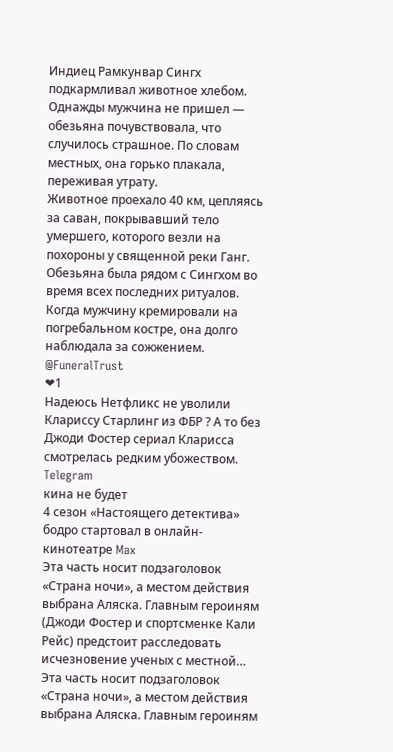Индиец Рамкунвар Сингх подкармливал животное хлебом. Однажды мужчина не пришел — обезьяна почувствовала, что случилось страшное. По словам местных, она горько плакала, переживая утрату.
Животное проехало 40 км, цепляясь за саван, покрывавший тело умершего, которого везли на похороны у священной реки Ганг.
Обезьяна была рядом с Сингхом во время всех последних ритуалов. Когда мужчину кремировали на погребальном костре, она долго наблюдала за сожжением.
@FuneralTrust
❤1
Надеюсь Нетфликс не уволили Клариссу Старлинг из ФБР ? А то без Джоди Фостер сериал Кларисса смотрелась редким убожеством.
Telegram
кина не будет
4 сезон «Настоящего детектива» бодро стартовал в онлайн-кинотеатре Max
Эта часть носит подзаголовок «Страна ночи», а местом действия выбрана Аляска. Главным героиням (Джоди Фостер и спортсменке Кали Рейс) предстоит расследовать исчезновение ученых с местной…
Эта часть носит подзаголовок «Страна ночи», а местом действия выбрана Аляска. Главным героиням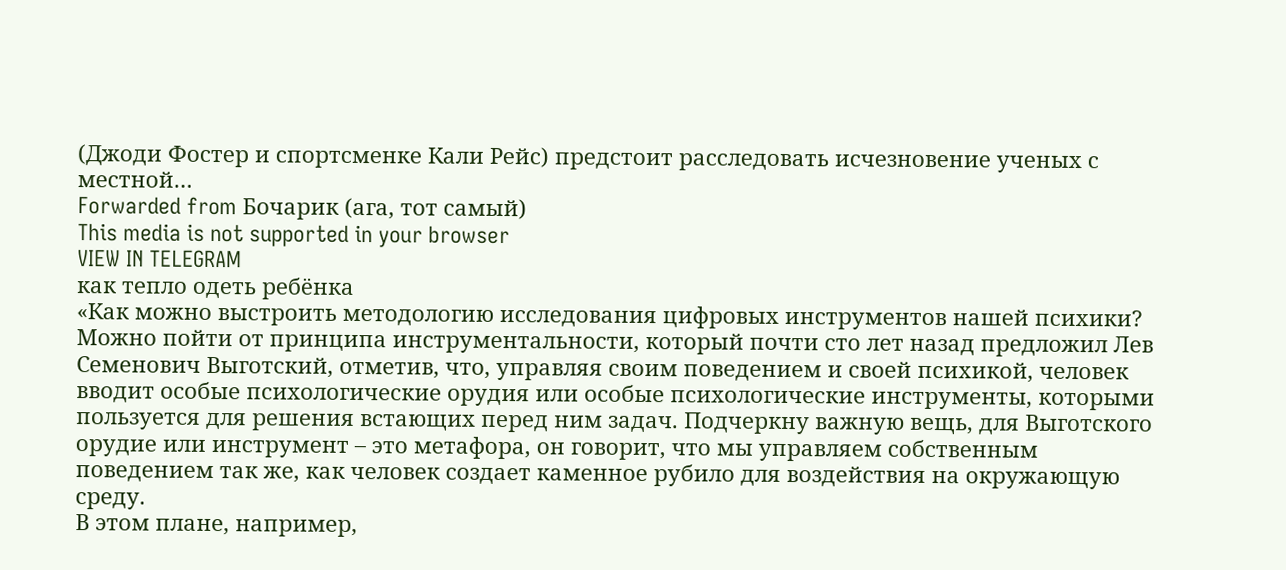(Джоди Фостер и спортсменке Кали Рейс) предстоит расследовать исчезновение ученых с местной…
Forwarded from Бочарик (ага, тот самый)
This media is not supported in your browser
VIEW IN TELEGRAM
как тепло одеть ребёнка
«Как можно выстроить методологию исследования цифровых инструментов нашей психики? Можно пойти от принципа инструментальности, который почти сто лет назад предложил Лев Семенович Выготский, отметив, что, управляя своим поведением и своей психикой, человек вводит особые психологические орудия или особые психологические инструменты, которыми пользуется для решения встающих перед ним задач. Подчеркну важную вещь, для Выготского орудие или инструмент – это метафора, он говорит, что мы управляем собственным поведением так же, как человек создает каменное рубило для воздействия на окружающую среду.
В этом плане, например,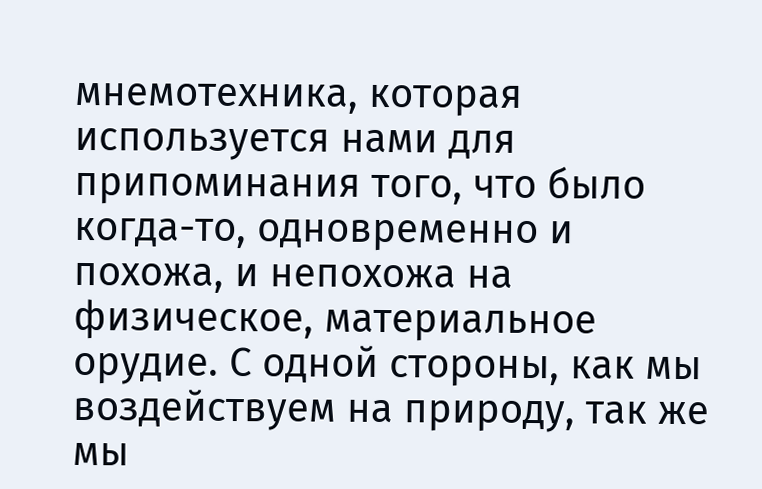мнемотехника, которая используется нами для припоминания того, что было когда-то, одновременно и похожа, и непохожа на физическое, материальное орудие. С одной стороны, как мы воздействуем на природу, так же мы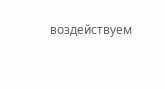воздействуем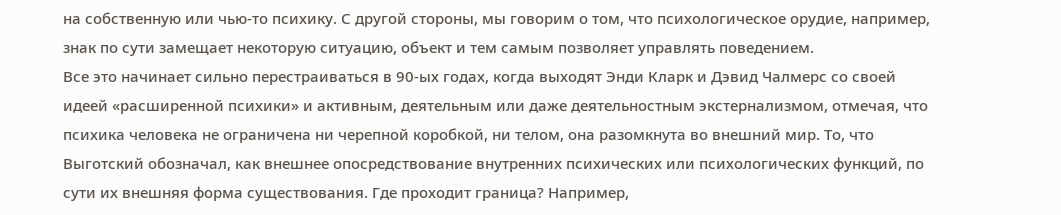на собственную или чью-то психику. С другой стороны, мы говорим о том, что психологическое орудие, например, знак по сути замещает некоторую ситуацию, объект и тем самым позволяет управлять поведением.
Все это начинает сильно перестраиваться в 90-ых годах, когда выходят Энди Кларк и Дэвид Чалмерс со своей идеей «расширенной психики» и активным, деятельным или даже деятельностным экстернализмом, отмечая, что психика человека не ограничена ни черепной коробкой, ни телом, она разомкнута во внешний мир. То, что Выготский обозначал, как внешнее опосредствование внутренних психических или психологических функций, по сути их внешняя форма существования. Где проходит граница? Например,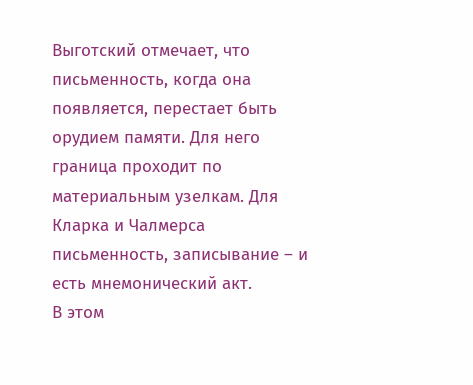Выготский отмечает, что письменность, когда она появляется, перестает быть орудием памяти. Для него граница проходит по материальным узелкам. Для Кларка и Чалмерса письменность, записывание – и есть мнемонический акт.
В этом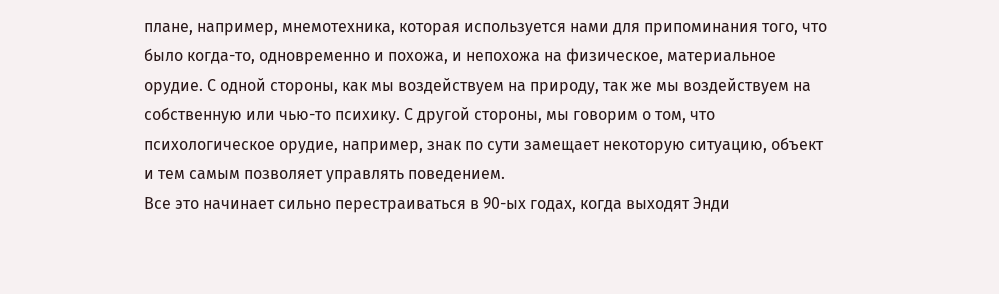плане, например, мнемотехника, которая используется нами для припоминания того, что было когда-то, одновременно и похожа, и непохожа на физическое, материальное орудие. С одной стороны, как мы воздействуем на природу, так же мы воздействуем на собственную или чью-то психику. С другой стороны, мы говорим о том, что психологическое орудие, например, знак по сути замещает некоторую ситуацию, объект и тем самым позволяет управлять поведением.
Все это начинает сильно перестраиваться в 90-ых годах, когда выходят Энди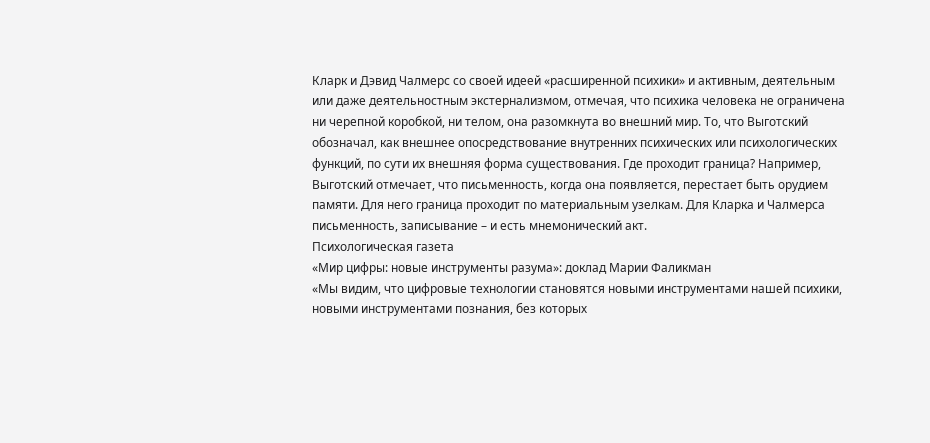Кларк и Дэвид Чалмерс со своей идеей «расширенной психики» и активным, деятельным или даже деятельностным экстернализмом, отмечая, что психика человека не ограничена ни черепной коробкой, ни телом, она разомкнута во внешний мир. То, что Выготский обозначал, как внешнее опосредствование внутренних психических или психологических функций, по сути их внешняя форма существования. Где проходит граница? Например, Выготский отмечает, что письменность, когда она появляется, перестает быть орудием памяти. Для него граница проходит по материальным узелкам. Для Кларка и Чалмерса письменность, записывание – и есть мнемонический акт.
Психологическая газета
«Мир цифры: новые инструменты разума»: доклад Марии Фаликман
«Мы видим, что цифровые технологии становятся новыми инструментами нашей психики, новыми инструментами познания, без которых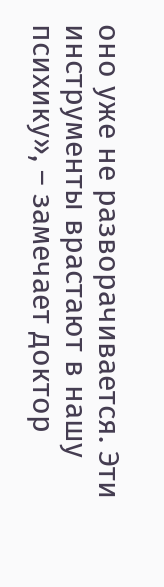оно уже не разворачивается. Эти инструменты врастают в нашу психику», – замечает доктор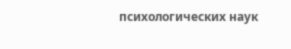психологических наук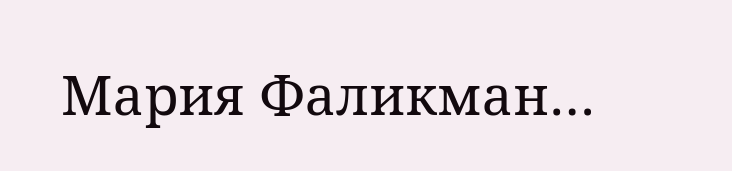Мария Фаликман…